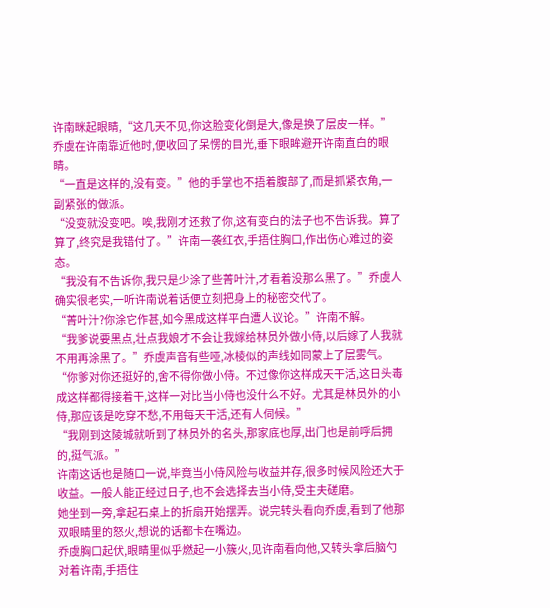许南眯起眼睛,“这几天不见,你这脸变化倒是大,像是换了层皮一样。”
乔虞在许南靠近他时,便收回了呆愣的目光,垂下眼眸避开许南直白的眼睛。
“一直是这样的,没有变。”他的手掌也不捂着腹部了,而是抓紧衣角,一副紧张的做派。
“没变就没变吧。唉,我刚才还救了你,这有变白的法子也不告诉我。算了算了,终究是我错付了。”许南一袭红衣,手捂住胸口,作出伤心难过的姿态。
“我没有不告诉你,我只是少涂了些菁叶汁,才看着没那么黑了。”乔虞人确实很老实,一听许南说着话便立刻把身上的秘密交代了。
“菁叶汁?你涂它作甚,如今黑成这样平白遭人议论。”许南不解。
“我爹说要黑点,壮点我娘才不会让我嫁给林员外做小侍,以后嫁了人我就不用再涂黑了。”乔虞声音有些哑,冰棱似的声线如同蒙上了层雾气。
“你爹对你还挺好的,舍不得你做小侍。不过像你这样成天干活,这日头毒成这样都得接着干,这样一对比当小侍也没什么不好。尤其是林员外的小侍,那应该是吃穿不愁,不用每天干活,还有人伺候。”
“我刚到这陵城就听到了林员外的名头,那家底也厚,出门也是前呼后拥的,挺气派。”
许南这话也是随口一说,毕竟当小侍风险与收益并存,很多时候风险还大于收益。一般人能正经过日子,也不会选择去当小侍,受主夫磋磨。
她坐到一旁,拿起石桌上的折扇开始摆弄。说完转头看向乔虞,看到了他那双眼睛里的怒火,想说的话都卡在嘴边。
乔虞胸口起伏,眼睛里似乎燃起一小簇火,见许南看向他,又转头拿后脑勺对着许南,手捂住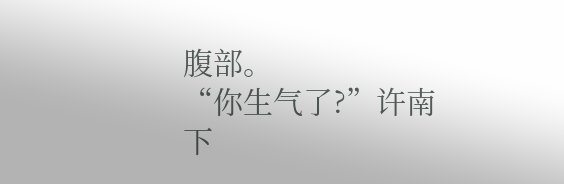腹部。
“你生气了?”许南下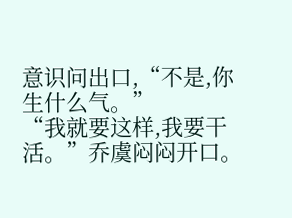意识问出口,“不是,你生什么气。”
“我就要这样,我要干活。”乔虞闷闷开口。